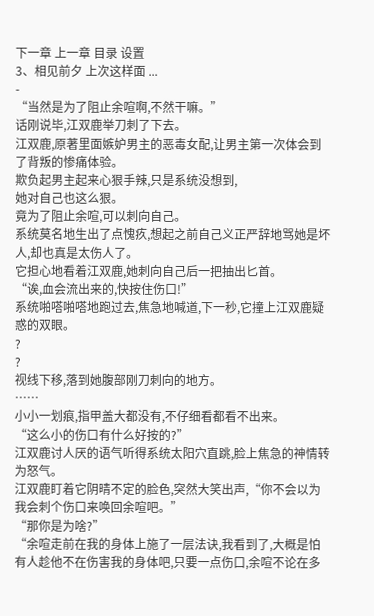下一章 上一章 目录 设置
3、相见前夕 上次这样面 ...
-
“当然是为了阻止余喧啊,不然干嘛。”
话刚说毕,江双鹿举刀刺了下去。
江双鹿,原著里面嫉妒男主的恶毒女配,让男主第一次体会到了背叛的惨痛体验。
欺负起男主起来心狠手辣,只是系统没想到,
她对自己也这么狠。
竟为了阻止余喧,可以刺向自己。
系统莫名地生出了点愧疚,想起之前自己义正严辞地骂她是坏人,却也真是太伤人了。
它担心地看着江双鹿,她刺向自己后一把抽出匕首。
“诶,血会流出来的,快按住伤口!”
系统啪嗒啪嗒地跑过去,焦急地喊道,下一秒,它撞上江双鹿疑惑的双眼。
?
?
视线下移,落到她腹部刚刀刺向的地方。
……
小小一划痕,指甲盖大都没有,不仔细看都看不出来。
“这么小的伤口有什么好按的?”
江双鹿讨人厌的语气听得系统太阳穴直跳,脸上焦急的神情转为怒气。
江双鹿盯着它阴晴不定的脸色,突然大笑出声,“你不会以为我会刺个伤口来唤回余喧吧。”
“那你是为啥?”
“余喧走前在我的身体上施了一层法诀,我看到了,大概是怕有人趁他不在伤害我的身体吧,只要一点伤口,余喧不论在多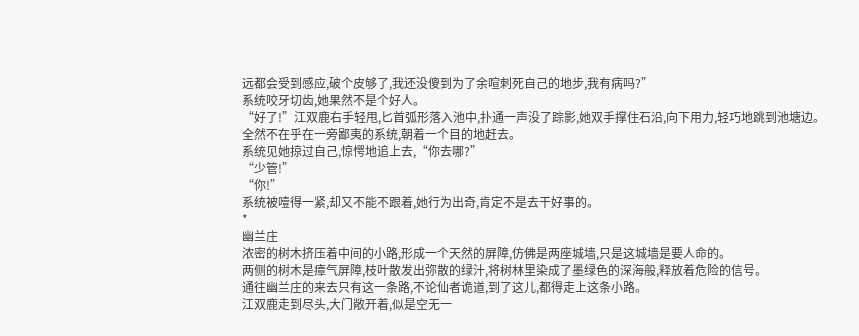远都会受到感应,破个皮够了,我还没傻到为了余喧刺死自己的地步,我有病吗?”
系统咬牙切齿,她果然不是个好人。
“好了!”江双鹿右手轻甩,匕首弧形落入池中,扑通一声没了踪影,她双手撑住石沿,向下用力,轻巧地跳到池塘边。
全然不在乎在一旁鄙夷的系统,朝着一个目的地赶去。
系统见她掠过自己,惊愕地追上去,“你去哪?”
“少管!”
“你!”
系统被噎得一紧,却又不能不跟着,她行为出奇,肯定不是去干好事的。
*
幽兰庄
浓密的树木挤压着中间的小路,形成一个天然的屏障,仿佛是两座城墙,只是这城墙是要人命的。
两侧的树木是瘴气屏障,枝叶散发出弥散的绿汁,将树林里染成了墨绿色的深海般,释放着危险的信号。
通往幽兰庄的来去只有这一条路,不论仙者诡道,到了这儿,都得走上这条小路。
江双鹿走到尽头,大门敞开着,似是空无一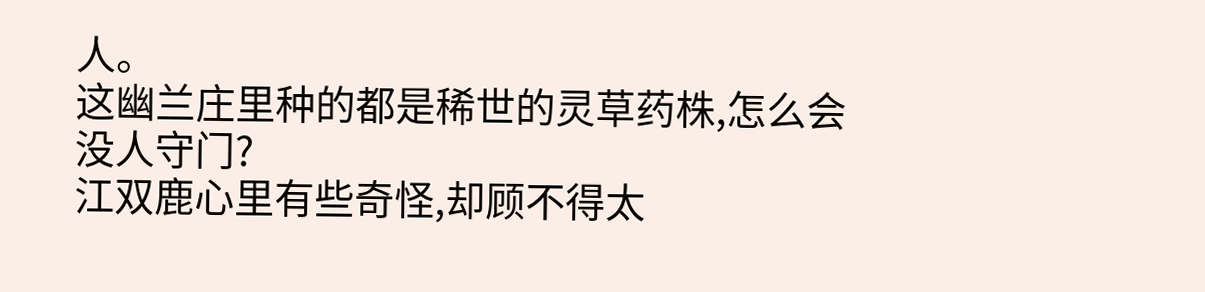人。
这幽兰庄里种的都是稀世的灵草药株,怎么会没人守门?
江双鹿心里有些奇怪,却顾不得太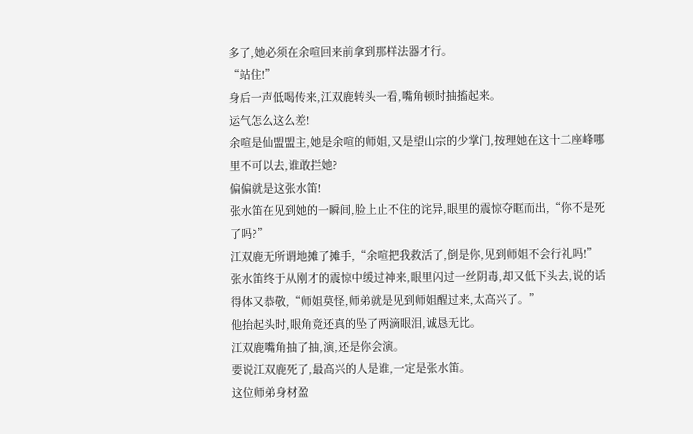多了,她必须在余喧回来前拿到那样法器才行。
“站住!”
身后一声低喝传来,江双鹿转头一看,嘴角顿时抽搐起来。
运气怎么这么差!
余喧是仙盟盟主,她是余喧的师姐,又是望山宗的少掌门,按理她在这十二座峰哪里不可以去,谁敢拦她?
偏偏就是这张水笛!
张水笛在见到她的一瞬间,脸上止不住的诧异,眼里的震惊夺眶而出,“你不是死了吗?”
江双鹿无所谓地摊了摊手,“余喧把我救活了,倒是你,见到师姐不会行礼吗!”
张水笛终于从刚才的震惊中缓过神来,眼里闪过一丝阴毒,却又低下头去,说的话得体又恭敬,“师姐莫怪,师弟就是见到师姐醒过来,太高兴了。”
他抬起头时,眼角竟还真的坠了两滴眼泪,诚恳无比。
江双鹿嘴角抽了抽,演,还是你会演。
要说江双鹿死了,最高兴的人是谁,一定是张水笛。
这位师弟身材盈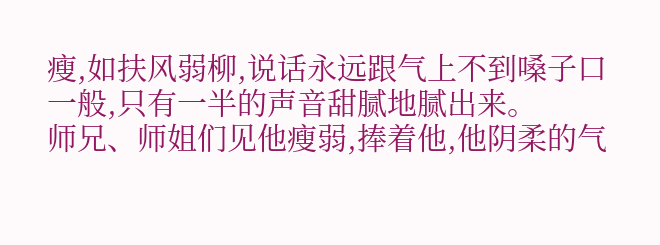瘦,如扶风弱柳,说话永远跟气上不到嗓子口一般,只有一半的声音甜腻地腻出来。
师兄、师姐们见他瘦弱,捧着他,他阴柔的气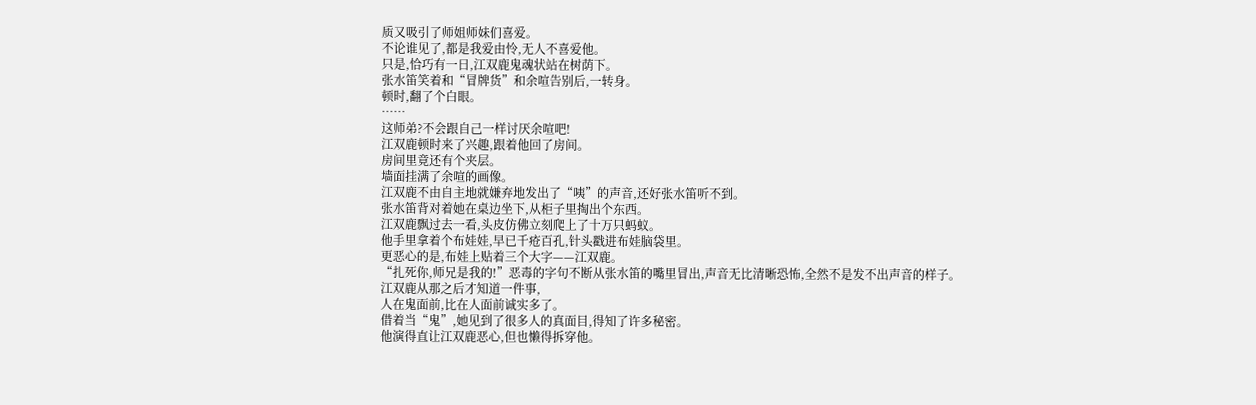质又吸引了师姐师妹们喜爱。
不论谁见了,都是我爱由怜,无人不喜爱他。
只是,恰巧有一日,江双鹿鬼魂状站在树荫下。
张水笛笑着和“冒牌货”和余喧告别后,一转身。
顿时,翻了个白眼。
……
这师弟?不会跟自己一样讨厌余喧吧!
江双鹿顿时来了兴趣,跟着他回了房间。
房间里竟还有个夹层。
墙面挂满了余喧的画像。
江双鹿不由自主地就嫌弃地发出了“咦”的声音,还好张水笛听不到。
张水笛背对着她在桌边坐下,从柜子里掏出个东西。
江双鹿飘过去一看,头皮仿佛立刻爬上了十万只蚂蚁。
他手里拿着个布娃娃,早已千疮百孔,针头戳进布娃脑袋里。
更恶心的是,布娃上贴着三个大字——江双鹿。
“扎死你,师兄是我的!”恶毒的字句不断从张水笛的嘴里冒出,声音无比清晰恐怖,全然不是发不出声音的样子。
江双鹿从那之后才知道一件事,
人在鬼面前,比在人面前诚实多了。
借着当“鬼”,她见到了很多人的真面目,得知了许多秘密。
他演得直让江双鹿恶心,但也懒得拆穿他。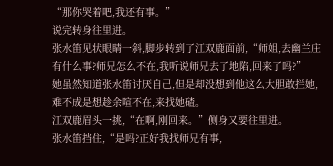“那你哭着吧,我还有事。”
说完转身往里进。
张水笛见状眼睛一斜,脚步转到了江双鹿面前,“师姐,去幽兰庄有什么事?师兄怎么不在,我听说师兄去了地陷,回来了吗?”
她虽然知道张水笛讨厌自己,但是却没想到他这么大胆敢拦她,难不成是想趁余喧不在,来找她碴。
江双鹿眉头一挑,“在啊,刚回来。”侧身又要往里进。
张水笛挡住,“是吗?正好我找师兄有事,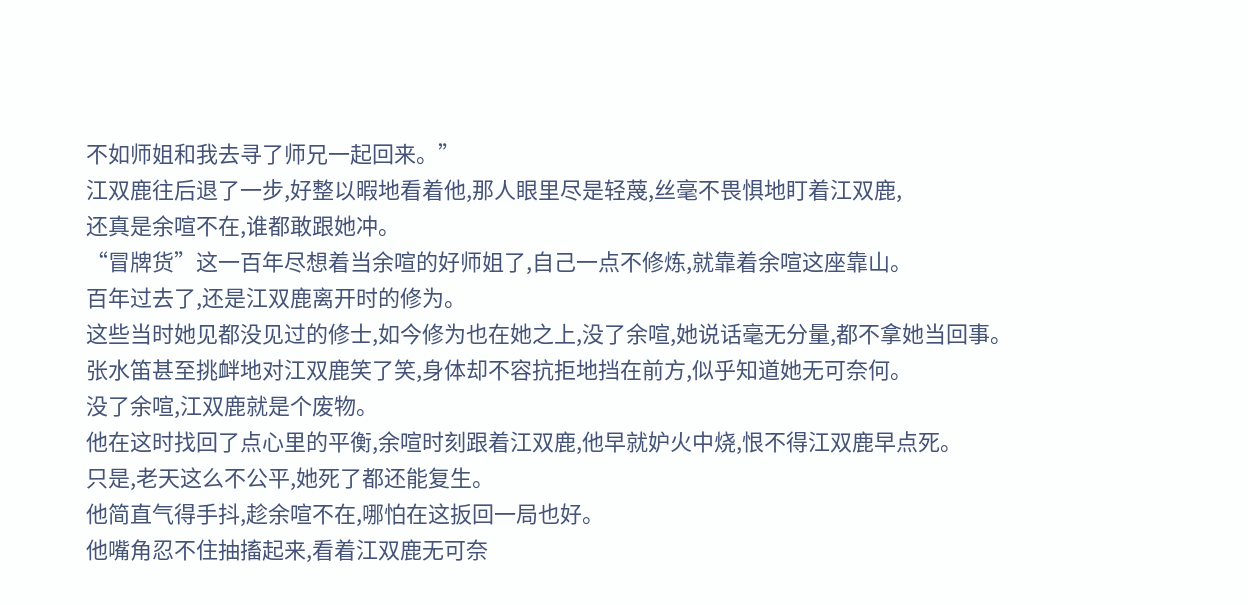不如师姐和我去寻了师兄一起回来。”
江双鹿往后退了一步,好整以暇地看着他,那人眼里尽是轻蔑,丝毫不畏惧地盯着江双鹿,
还真是余喧不在,谁都敢跟她冲。
“冒牌货”这一百年尽想着当余喧的好师姐了,自己一点不修炼,就靠着余喧这座靠山。
百年过去了,还是江双鹿离开时的修为。
这些当时她见都没见过的修士,如今修为也在她之上,没了余喧,她说话毫无分量,都不拿她当回事。
张水笛甚至挑衅地对江双鹿笑了笑,身体却不容抗拒地挡在前方,似乎知道她无可奈何。
没了余喧,江双鹿就是个废物。
他在这时找回了点心里的平衡,余喧时刻跟着江双鹿,他早就妒火中烧,恨不得江双鹿早点死。
只是,老天这么不公平,她死了都还能复生。
他简直气得手抖,趁余喧不在,哪怕在这扳回一局也好。
他嘴角忍不住抽搐起来,看着江双鹿无可奈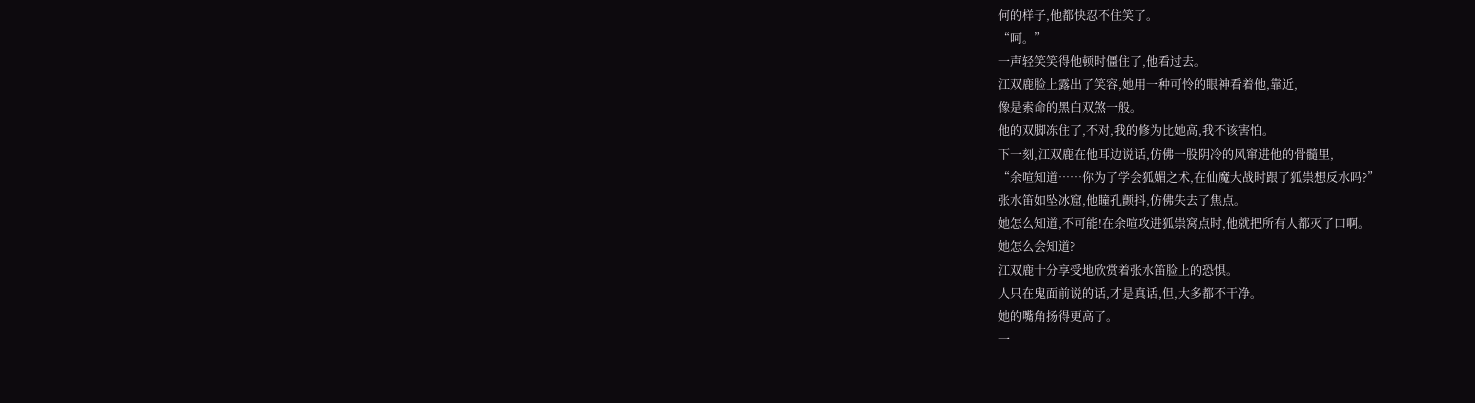何的样子,他都快忍不住笑了。
“呵。”
一声轻笑笑得他顿时僵住了,他看过去。
江双鹿脸上露出了笑容,她用一种可怜的眼神看着他,靠近,
像是索命的黑白双煞一般。
他的双脚冻住了,不对,我的修为比她高,我不该害怕。
下一刻,江双鹿在他耳边说话,仿佛一股阴冷的风窜进他的骨髓里,
“余喧知道……你为了学会狐媚之术,在仙魔大战时跟了狐祟想反水吗?”
张水笛如坠冰窟,他瞳孔颤抖,仿佛失去了焦点。
她怎么知道,不可能!在余喧攻进狐祟窝点时,他就把所有人都灭了口啊。
她怎么会知道?
江双鹿十分享受地欣赏着张水笛脸上的恐惧。
人只在鬼面前说的话,才是真话,但,大多都不干净。
她的嘴角扬得更高了。
一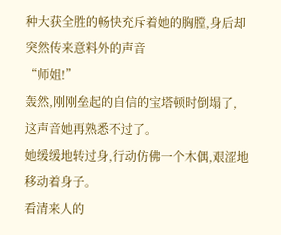种大获全胜的畅快充斥着她的胸膛,身后却突然传来意料外的声音
“师姐!”
轰然,刚刚垒起的自信的宝塔顿时倒塌了,
这声音她再熟悉不过了。
她缓缓地转过身,行动仿佛一个木偶,艰涩地移动着身子。
看清来人的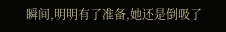瞬间,明明有了准备,她还是倒吸了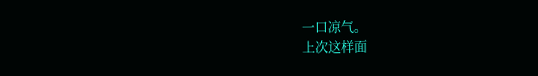一口凉气。
上次这样面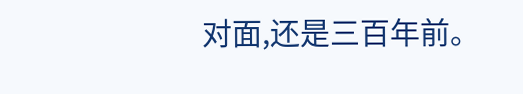对面,还是三百年前。